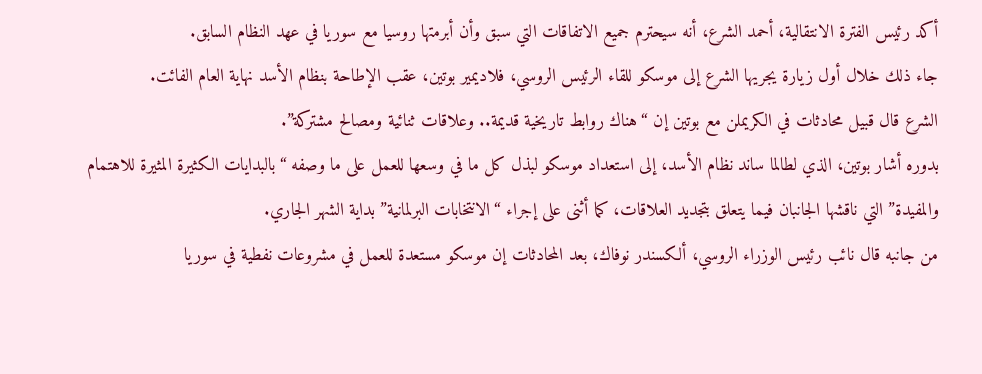أكد رئيس الفترة الانتقالية، أحمد الشرع، أنه سيحترم جميع الاتفاقات التي سبق وأن أبرمتها روسيا مع سوريا في عهد النظام السابق.
جاء ذلك خلال أول زيارة يجريها الشرع إلى موسكو للقاء الرئيس الروسي، فلاديمير بوتين، عقب الإطاحة بنظام الأسد نهاية العام الفائت.
الشرع قال قبيل محادثات في الكريملن مع بوتين إن “هناك روابط تاريخية قديمة.. وعلاقات ثنائية ومصالح مشتركة”.
بدوره أشار بوتين، الذي لطالما ساند نظام الأسد، إلى استعداد موسكو لبذل كل ما في وسعها للعمل على ما وصفه “بالبدايات الكثيرة المثيرة للاهتمام والمفيدة” التي ناقشها الجانبان فيما يتعلق بتجديد العلاقات، كما أثنى على إجراء “الانتخابات البرلمانية” بداية الشهر الجاري.
من جانبه قال نائب رئيس الوزراء الروسي، ألكسندر نوفاك، بعد المحادثات إن موسكو مستعدة للعمل في مشروعات نفطية في سوريا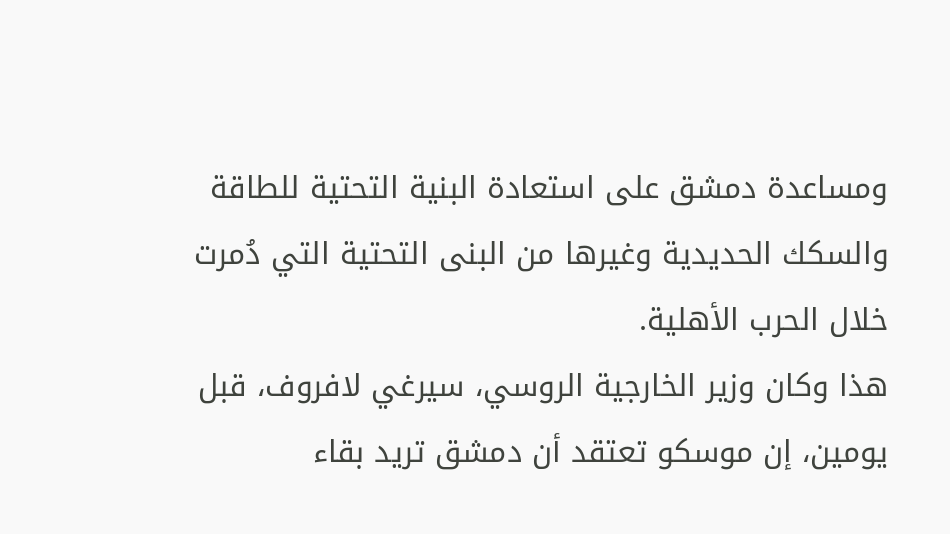ومساعدة دمشق على استعادة البنية التحتية للطاقة والسكك الحديدية وغيرها من البنى التحتية التي دُمرت خلال الحرب الأهلية.
هذا وكان وزير الخارجية الروسي، سيرغي لافروف، قبل يومين، إن موسكو تعتقد أن دمشق تريد بقاء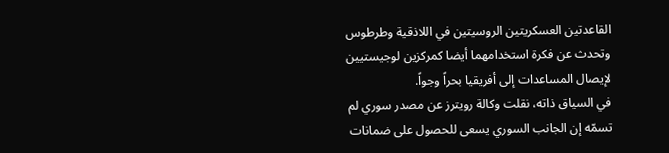القاعدتين العسكريتين الروسيتين في اللاذقية وطرطوس وتحدث عن فكرة استخدامهما أيضا كمركزين لوجيستيين لإيصال المساعدات إلى أفريقيا بحراً وجواً.
في السياق ذاته، نقلت وكالة رويترز عن مصدر سوري لم تسمّه إن الجانب السوري يسعى للحصول على ضمانات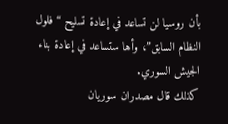بأن روسيا لن تساعد في إعادة تسليح “فلول النظام السابق”، وأها ستساعد في إعادة بناء الجيش السوري.
كذلك قال مصدران سوريان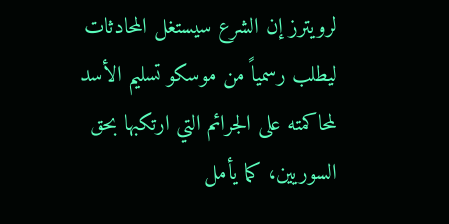لرويترز إن الشرع سيستغل المحادثات ليطلب رسمياً من موسكو تسليم الأسد لمحاكمته على الجرائم التي ارتكبها بحق السوريين، كما يأمل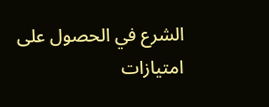الشرع في الحصول على امتيازات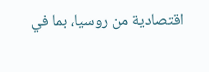اقتصادية من روسيا، بما في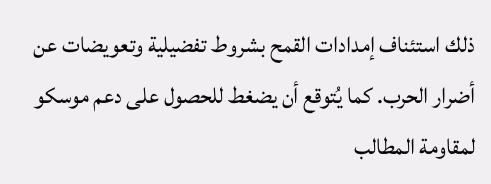ذلك استئناف إمدادات القمح بشروط تفضيلية وتعويضات عن أضرار الحرب. كما يُتوقع أن يضغط للحصول على دعم موسكو لمقاومة المطالب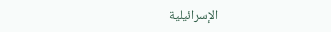الإسرائيلية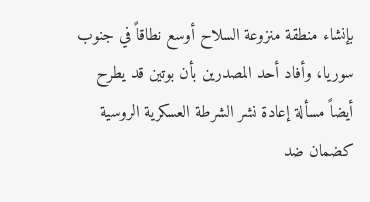بإنشاء منطقة منزوعة السلاح أوسع نطاقاً في جنوب سوريا، وأفاد أحد المصدرين بأن بوتين قد يطرح أيضاً مسألة إعادة نشر الشرطة العسكرية الروسية كضمان ضد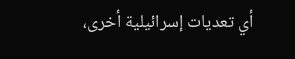أي تعديات إسرائيلية أخرى،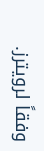وفقاً لرويترز.